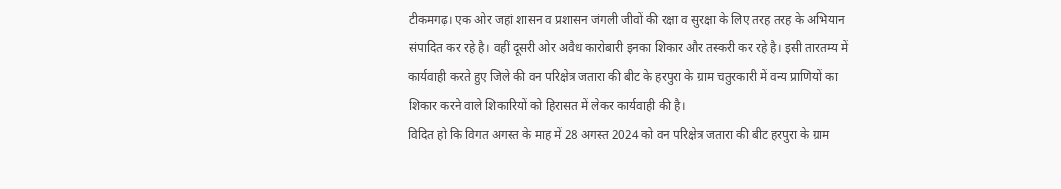टीकमगढ़। एक ओर जहां शासन व प्रशासन जंगली जीवों की रक्षा व सुरक्षा के लिए तरह तरह के अभियान संपादित कर रहे है। वहीं दूसरी ओर अवैध कारोबारी इनका शिकार और तस्करी कर रहे है। इसी तारतम्य में कार्यवाही करते हुए जिले की वन परिक्षेत्र जतारा की बीट के हरपुरा के ग्राम चतुरकारी में वन्य प्राणियों का शिकार करने वाले शिकारियों को हिरासत में लेकर कार्यवाही की है।
विदित हो कि विगत अगस्त के माह में 28 अगस्त 2024 को वन परिक्षेत्र जतारा की बीट हरपुरा के ग्राम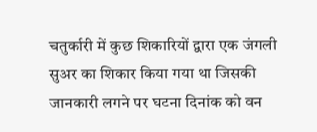चतुर्कारी में कुछ शिकारियों द्वारा एक जंगली सुअर का शिकार किया गया था जिसकी जानकारी लगने पर घटना दिनांक को वन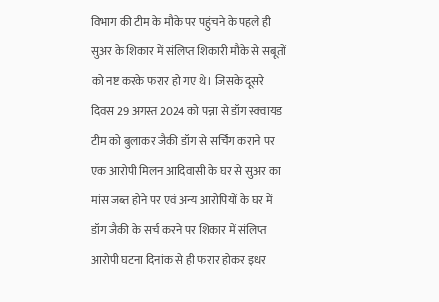विभाग की टीम के मौके पर पहुंचने के पहले ही सुअर के शिकार में संलिप्त शिकारी मौके से सबूतों को नष्ट करके फरार हो गए थे। जिसके दूसरे दिवस 29 अगस्त 2024 को पन्ना से डॉग स्क्वायड टीम को बुलाकर जैकी डॉग से सर्चिंग कराने पर एक आरोपी मिलन आदिवासी के घर से सुअर का मांस जब्त होने पर एवं अन्य आरोपियों के घर में डॉग जैकी के सर्च करने पर शिकार में संलिप्त आरोपी घटना दिनांक से ही फरार होकर इधर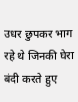उधर छुपकर भाग रहे थे जिनकी घेरा बंदी करते हुए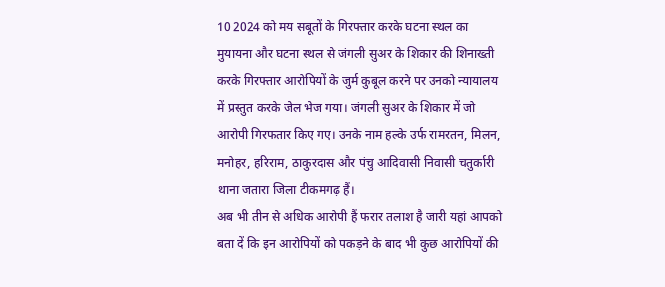10 2024 को मय सबूतों के गिरफ्तार करके घटना स्थल का मुयायना और घटना स्थल से जंगली सुअर के शिकार की शिनाख्ती करके गिरफ्तार आरोपियों के जुर्म कुबूल करने पर उनको न्यायालय में प्रस्तुत करके जेल भेज गया। जंगली सुअर के शिकार में जो आरोपी गिरफतार किए गए। उनके नाम हल्के उर्फ रामरतन, मिलन, मनोहर, हरिराम, ठाकुरदास और पंचु आदिवासी निवासी चतुर्कारी थाना जतारा जिला टीकमगढ़ हैं।
अब भी तीन से अधिक आरोपी हैं फरार तलाश है जारी यहां आपको बता दें कि इन आरोपियों को पकड़ने के बाद भी कुछ आरोपियों की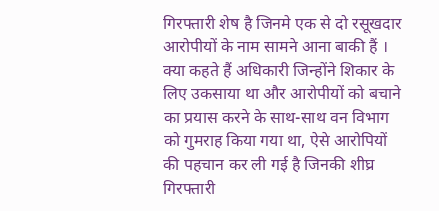गिरफ्तारी शेष है जिनमे एक से दो रसूखदार आरोपीयों के नाम सामने आना बाकी हैं ।
क्या कहते हैं अधिकारी जिन्होंने शिकार के लिए उकसाया था और आरोपीयों को बचाने का प्रयास करने के साथ-साथ वन विभाग को गुमराह किया गया था, ऐसे आरोपियों की पहचान कर ली गई है जिनकी शीघ्र गिरफ्तारी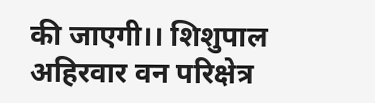की जाएगी।। शिशुपाल अहिरवार वन परिक्षेत्र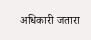अधिकारी जतारा